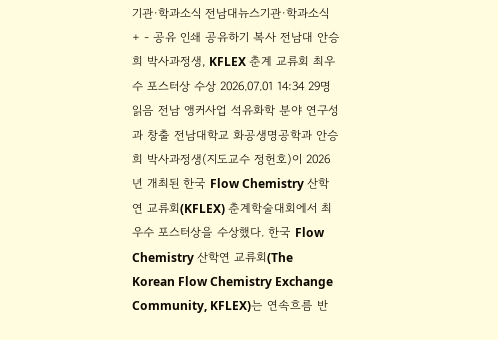기관·학과소식 전남대뉴스기관·학과소식 + - 공유 인쇄 공유하기 복사 전남대 안승희 박사과정생, KFLEX 춘계 교류회 최우수 포스터상 수상 2026.07.01 14:34 29명 읽음 전남 앵커사업 석유화학 분야 연구성과 창출 전남대학교 화공생명공학과 안승희 박사과정생(지도교수 정헌호)이 2026년 개최된 한국 Flow Chemistry 산학연 교류회(KFLEX) 춘계학술대회에서 최우수 포스터상을 수상했다. 한국 Flow Chemistry 산학연 교류회(The Korean Flow Chemistry Exchange Community, KFLEX)는 연속흐름 반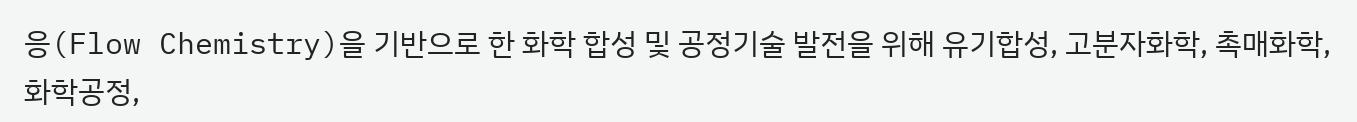응(Flow Chemistry)을 기반으로 한 화학 합성 및 공정기술 발전을 위해 유기합성, 고분자화학, 촉매화학, 화학공정,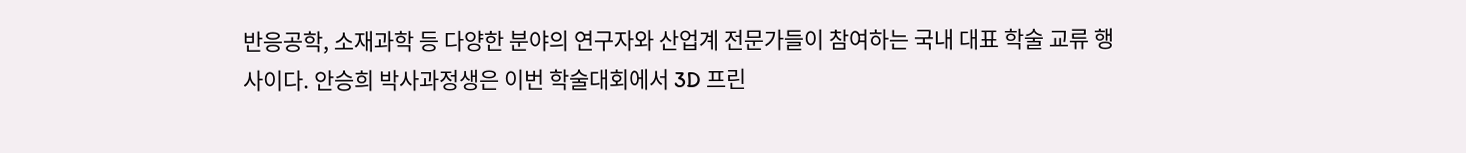반응공학, 소재과학 등 다양한 분야의 연구자와 산업계 전문가들이 참여하는 국내 대표 학술 교류 행사이다. 안승희 박사과정생은 이번 학술대회에서 3D 프린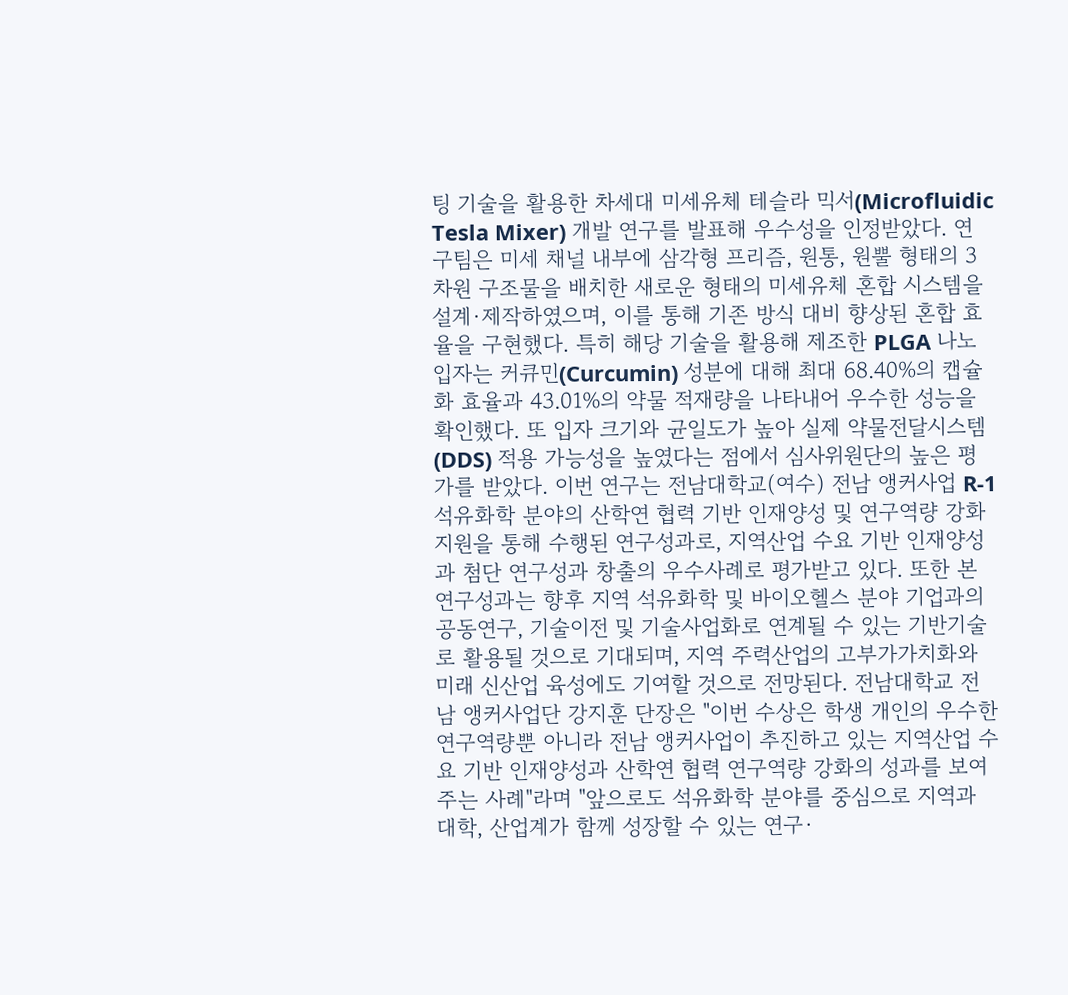팅 기술을 활용한 차세대 미세유체 테슬라 믹서(Microfluidic Tesla Mixer) 개발 연구를 발표해 우수성을 인정받았다. 연구팀은 미세 채널 내부에 삼각형 프리즘, 원통, 원뿔 형태의 3차원 구조물을 배치한 새로운 형태의 미세유체 혼합 시스템을 설계·제작하였으며, 이를 통해 기존 방식 대비 향상된 혼합 효율을 구현했다. 특히 해당 기술을 활용해 제조한 PLGA 나노입자는 커큐민(Curcumin) 성분에 대해 최대 68.40%의 캡슐화 효율과 43.01%의 약물 적재량을 나타내어 우수한 성능을 확인했다. 또 입자 크기와 균일도가 높아 실제 약물전달시스템(DDS) 적용 가능성을 높였다는 점에서 심사위원단의 높은 평가를 받았다. 이번 연구는 전남대학교(여수) 전남 앵커사업 R-1 석유화학 분야의 산학연 협력 기반 인재양성 및 연구역량 강화 지원을 통해 수행된 연구성과로, 지역산업 수요 기반 인재양성과 첨단 연구성과 창출의 우수사례로 평가받고 있다. 또한 본 연구성과는 향후 지역 석유화학 및 바이오헬스 분야 기업과의 공동연구, 기술이전 및 기술사업화로 연계될 수 있는 기반기술로 활용될 것으로 기대되며, 지역 주력산업의 고부가가치화와 미래 신산업 육성에도 기여할 것으로 전망된다. 전남대학교 전남 앵커사업단 강지훈 단장은 "이번 수상은 학생 개인의 우수한 연구역량뿐 아니라 전남 앵커사업이 추진하고 있는 지역산업 수요 기반 인재양성과 산학연 협력 연구역량 강화의 성과를 보여주는 사례"라며 "앞으로도 석유화학 분야를 중심으로 지역과 대학, 산업계가 함께 성장할 수 있는 연구·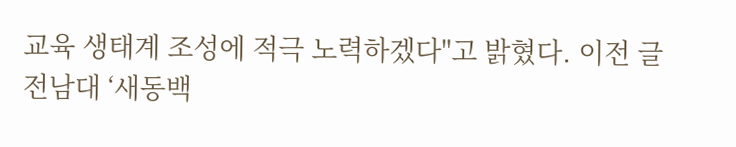교육 생태계 조성에 적극 노력하겠다"고 밝혔다. 이전 글전남대 ‘새동백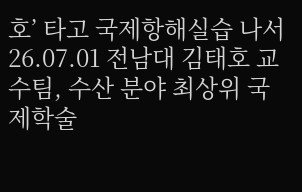호’ 타고 국제항해실습 나서26.07.01 전남대 김태호 교수팀, 수산 분야 최상위 국제학술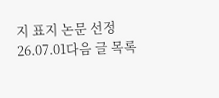지 표지 논문 선정26.07.01다음 글 목록